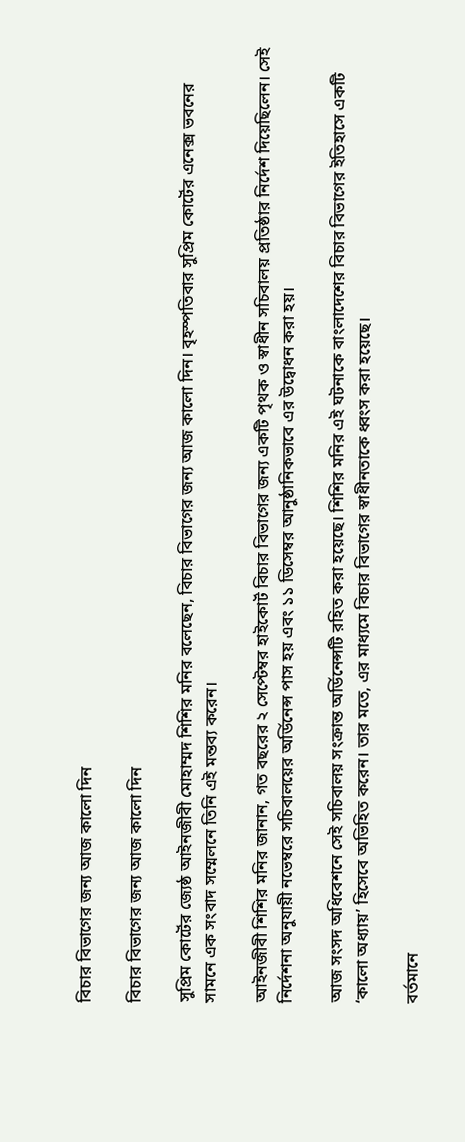বিচার বিভাগের জন্য আজ কালো দিন

বিচার বিভাগের জন্য আজ কালো দিন

সুপ্রিম কোর্টের জ্যেষ্ঠ আইনজীবী মোহাম্মদ শিশির মনির বলেছেন, বিচার বিভাগের জন্য আজ কালো দিন। বৃহস্পতিবার সুপ্রিম কোর্টের এনেক্স ভবনের সামনে এক সংবাদ সম্মেলনে তিনি এই মন্তব্য করেন।

আইনজীবী শিশির মনির জানান, গত বছরের ২ সেপ্টেম্বর হাইকোর্ট বিচার বিভাগের জন্য একটি পৃথক ও স্বাধীন সচিবালয় প্রতিষ্ঠার নির্দেশ দিয়েছিলেন। সেই নির্দেশনা অনুযায়ী নভেম্বরে সচিবালয়ের অর্ডিনেন্স পাস হয় এবং ১১ ডিসেম্বর আনুষ্ঠানিকভাবে এর উদ্বোধন করা হয়।

আজ সংসদ অধিবেশনে সেই সচিবালয় সংক্রান্ত অর্ডিনেন্সটি রহিত করা হয়েছে। শিশির মনির এই ঘটনাকে বাংলাদেশের বিচার বিভাগের ইতিহাসে একটি ‘কালো অধ্যায়’ হিসেবে অভিহিত করেন। তার মতে, এর মাধ্যমে বিচার বিভাগের স্বাধীনতাকে ধ্বংস করা হয়েছে।

বর্তমানে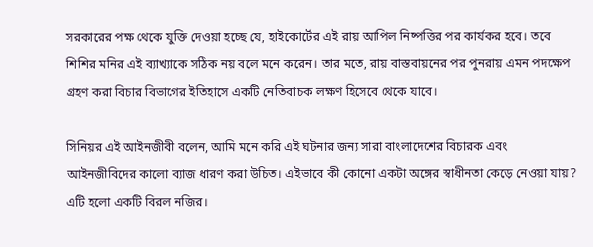সরকারের পক্ষ থেকে যুক্তি দেওয়া হচ্ছে যে, হাইকোর্টের এই রায় আপিল নিষ্পত্তির পর কার্যকর হবে। তবে শিশির মনির এই ব্যাখ্যাকে সঠিক নয় বলে মনে করেন। তার মতে, রায় বাস্তবায়নের পর পুনরায় এমন পদক্ষেপ গ্রহণ করা বিচার বিভাগের ইতিহাসে একটি নেতিবাচক লক্ষণ হিসেবে থেকে যাবে।

সিনিয়র এই আইনজীবী বলেন, আমি মনে করি এই ঘটনার জন্য সারা বাংলাদেশের বিচারক এবং আইনজীবিদের কালো ব্যাজ ধারণ করা উচিত। এইভাবে কী কোনো একটা অঙ্গের স্বাধীনতা কেড়ে নেওয়া যায়? এটি হলো একটি বিরল নজির।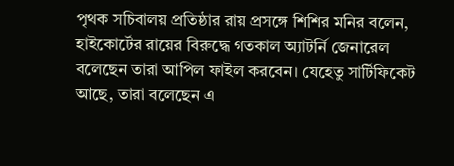পৃথক সচিবালয় প্রতিষ্ঠার রায় প্রসঙ্গে শিশির মনির বলেন, হাইকোর্টের রায়ের বিরুদ্ধে গতকাল অ্যাটর্নি জেনারেল বলেছেন তারা আপিল ফাইল করবেন। যেহেতু সার্টিফিকেট আছে, তারা বলেছেন এ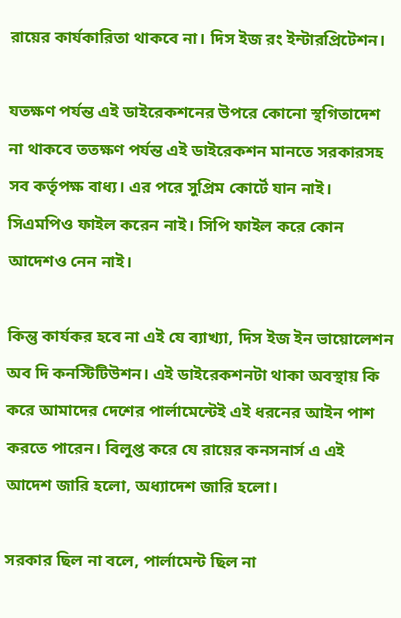রায়ের কার্যকারিতা থাকবে না। দিস ইজ রং ইন্টারপ্রিটেশন।

যতক্ষণ পর্যন্ত এই ডাইরেকশনের উপরে কোনো স্থগিতাদেশ না থাকবে ততক্ষণ পর্যন্ত এই ডাইরেকশন মানতে সরকারসহ সব কর্তৃপক্ষ বাধ্য। এর পরে সুপ্রিম কোর্টে যান নাই। সিএমপিও ফাইল করেন নাই। সিপি ফাইল করে কোন আদেশও নেন নাই।

কিন্তু কার্যকর হবে না এই যে ব্যাখ্যা, দিস ইজ ইন ভায়োলেশন অব দি কনস্টিটিউশন। এই ডাইরেকশনটা থাকা অবস্থায় কি করে আমাদের দেশের পার্লামেন্টেই এই ধরনের আইন পাশ করতে পারেন। বিলুপ্ত করে যে রায়ের কনসনার্স এ এই আদেশ জারি হলো, অধ্যাদেশ জারি হলো।

সরকার ছিল না বলে, পার্লামেন্ট ছিল না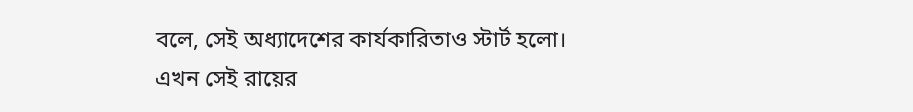বলে, সেই অধ্যাদেশের কার্যকারিতাও স্টার্ট হলো। এখন সেই রায়ের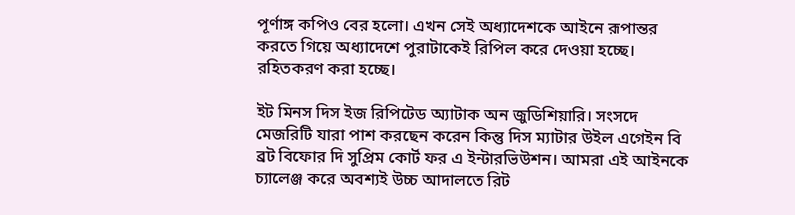পূর্ণাঙ্গ কপিও বের হলো। এখন সেই অধ্যাদেশকে আইনে রূপান্তর করতে গিয়ে অধ্যাদেশে পুরাটাকেই রিপিল করে দেওয়া হচ্ছে। রহিতকরণ করা হচ্ছে।

ইট মিনস দিস ইজ রিপিটেড অ্যাটাক অন জুডিশিয়ারি। সংসদে মেজরিটি যারা পাশ করছেন করেন কিন্তু দিস ম্যাটার উইল এগেইন বি ব্রট বিফোর দি সুপ্রিম কোর্ট ফর এ ইন্টারভিউশন। আমরা এই আইনকে চ্যালেঞ্জ করে অবশ্যই উচ্চ আদালতে রিট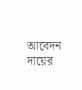আবেদন দায়ের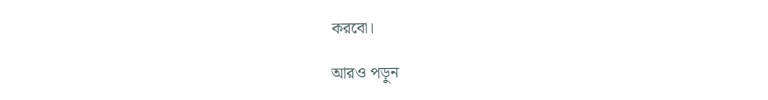করবো।

আরও পড়ুন